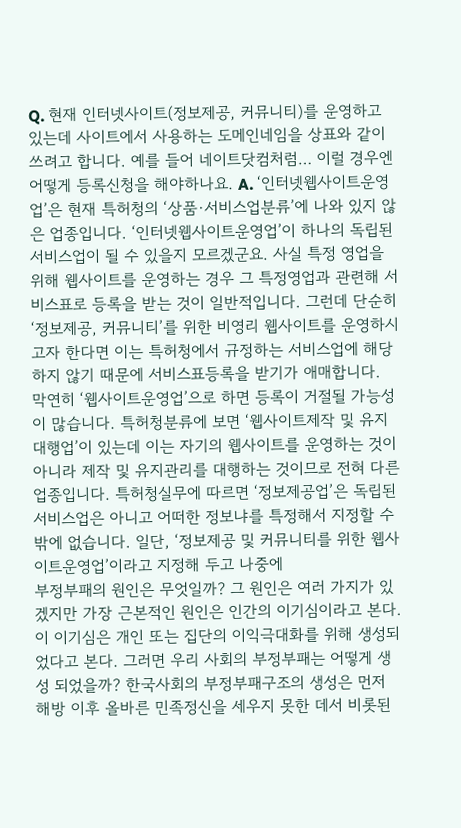Q. 현재 인터넷사이트(정보제공, 커뮤니티)를 운영하고 있는데 사이트에서 사용하는 도메인네임을 상표와 같이 쓰려고 합니다. 예를 들어 네이트닷컴처럼… 이럴 경우엔 어떻게 등록신청을 해야하나요. A. ‘인터넷웹사이트운영업’은 현재 특허청의 ‘상품·서비스업분류’에 나와 있지 않은 업종입니다. ‘인터넷웹사이트운영업’이 하나의 독립된 서비스업이 될 수 있을지 모르겠군요. 사실 특정 영업을 위해 웹사이트를 운영하는 경우 그 특정영업과 관련해 서비스표로 등록을 받는 것이 일반적입니다. 그런데 단순히 ‘정보제공, 커뮤니티’를 위한 비영리 웹사이트를 운영하시고자 한다면 이는 특허청에서 규정하는 서비스업에 해당하지 않기 때문에 서비스표등록을 받기가 애매합니다. 막연히 ‘웹사이트운영업’으로 하면 등록이 거절될 가능성이 많습니다. 특허청분류에 보면 ‘웹사이트제작 및 유지대행업’이 있는데 이는 자기의 웹사이트를 운영하는 것이 아니라 제작 및 유지관리를 대행하는 것이므로 전혀 다른 업종입니다. 특허청실무에 따르면 ‘정보제공업’은 독립된 서비스업은 아니고 어떠한 정보냐를 특정해서 지정할 수 밖에 없습니다. 일단, ‘정보제공 및 커뮤니티를 위한 웹사이트운영업’이라고 지정해 두고 나중에
부정부패의 원인은 무엇일까? 그 원인은 여러 가지가 있겠지만 가장 근본적인 원인은 인간의 이기심이라고 본다. 이 이기심은 개인 또는 집단의 이익극대화를 위해 생성되었다고 본다. 그러면 우리 사회의 부정부패는 어떻게 생성 되었을까? 한국사회의 부정부패구조의 생성은 먼저 해방 이후 올바른 민족정신을 세우지 못한 데서 비롯된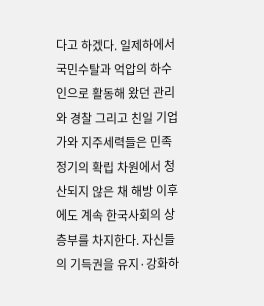다고 하겠다. 일제하에서 국민수탈과 억압의 하수인으로 활동해 왔던 관리와 경찰 그리고 친일 기업가와 지주세력들은 민족정기의 확립 차원에서 청산되지 않은 채 해방 이후에도 계속 한국사회의 상층부를 차지한다. 자신들의 기득권을 유지·강화하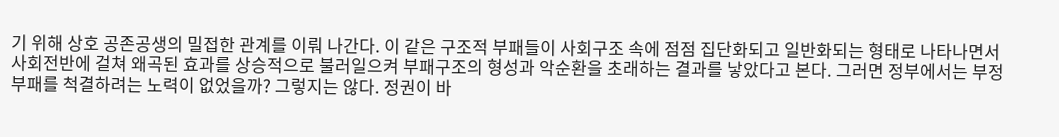기 위해 상호 공존공생의 밀접한 관계를 이뤄 나간다. 이 같은 구조적 부패들이 사회구조 속에 점점 집단화되고 일반화되는 형태로 나타나면서 사회전반에 걸쳐 왜곡된 효과를 상승적으로 불러일으켜 부패구조의 형성과 악순환을 초래하는 결과를 낳았다고 본다. 그러면 정부에서는 부정부패를 척결하려는 노력이 없었을까? 그렇지는 않다. 정권이 바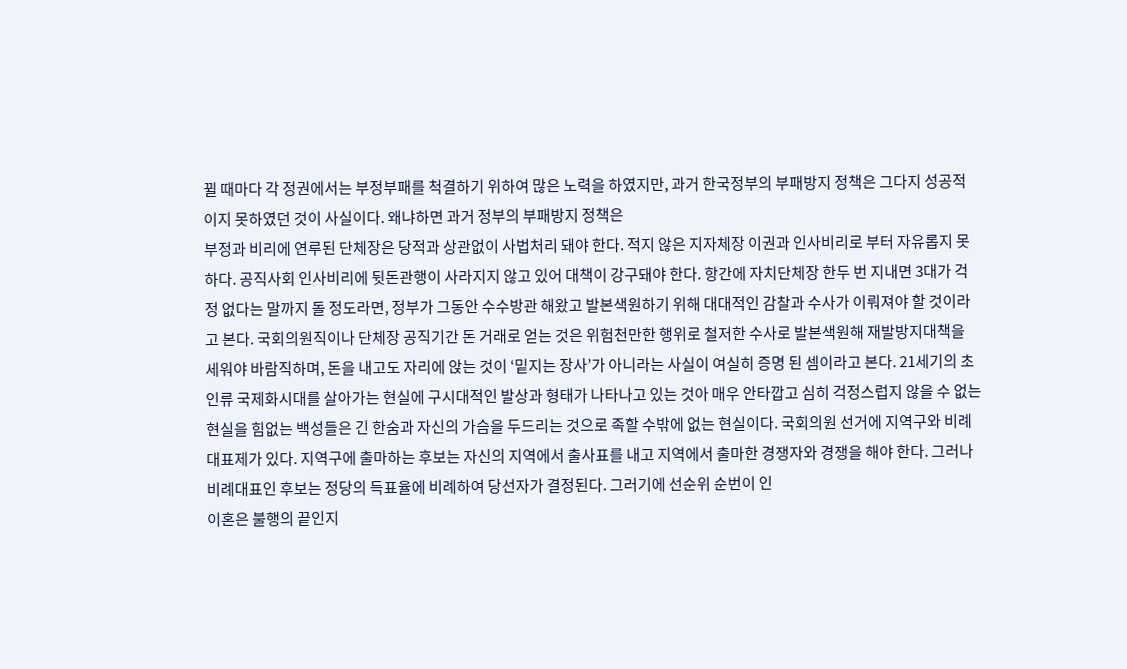뀔 때마다 각 정권에서는 부정부패를 척결하기 위하여 많은 노력을 하였지만, 과거 한국정부의 부패방지 정책은 그다지 성공적이지 못하였던 것이 사실이다. 왜냐하면 과거 정부의 부패방지 정책은
부정과 비리에 연루된 단체장은 당적과 상관없이 사법처리 돼야 한다. 적지 않은 지자체장 이권과 인사비리로 부터 자유롭지 못하다. 공직사회 인사비리에 뒷돈관행이 사라지지 않고 있어 대책이 강구돼야 한다. 항간에 자치단체장 한두 번 지내면 3대가 걱정 없다는 말까지 돌 정도라면, 정부가 그동안 수수방관 해왔고 발본색원하기 위해 대대적인 감찰과 수사가 이뤄져야 할 것이라고 본다. 국회의원직이나 단체장 공직기간 돈 거래로 얻는 것은 위험천만한 행위로 철저한 수사로 발본색원해 재발방지대책을 세워야 바람직하며, 돈을 내고도 자리에 앉는 것이 ‘밑지는 장사’가 아니라는 사실이 여실히 증명 된 셈이라고 본다. 21세기의 초 인류 국제화시대를 살아가는 현실에 구시대적인 발상과 형태가 나타나고 있는 것아 매우 안타깝고 심히 걱정스럽지 않을 수 없는 현실을 힘없는 백성들은 긴 한숨과 자신의 가슴을 두드리는 것으로 족할 수밖에 없는 현실이다. 국회의원 선거에 지역구와 비례대표제가 있다. 지역구에 출마하는 후보는 자신의 지역에서 출사표를 내고 지역에서 출마한 경쟁자와 경쟁을 해야 한다. 그러나 비례대표인 후보는 정당의 득표율에 비례하여 당선자가 결정된다. 그러기에 선순위 순번이 인
이혼은 불행의 끝인지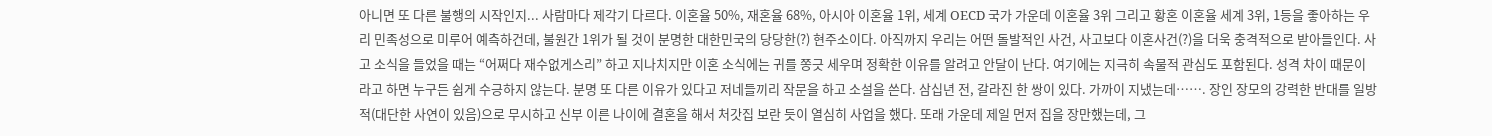아니면 또 다른 불행의 시작인지... 사람마다 제각기 다르다. 이혼율 50%, 재혼율 68%, 아시아 이혼율 1위, 세계 OECD 국가 가운데 이혼율 3위 그리고 황혼 이혼율 세계 3위, 1등을 좋아하는 우리 민족성으로 미루어 예측하건데, 불원간 1위가 될 것이 분명한 대한민국의 당당한(?) 현주소이다. 아직까지 우리는 어떤 돌발적인 사건, 사고보다 이혼사건(?)을 더욱 충격적으로 받아들인다. 사고 소식을 들었을 때는 “어쩌다 재수없게스리” 하고 지나치지만 이혼 소식에는 귀를 쫑긋 세우며 정확한 이유를 알려고 안달이 난다. 여기에는 지극히 속물적 관심도 포함된다. 성격 차이 때문이라고 하면 누구든 쉽게 수긍하지 않는다. 분명 또 다른 이유가 있다고 저네들끼리 작문을 하고 소설을 쓴다. 삼십년 전, 갈라진 한 쌍이 있다. 가까이 지냈는데……. 장인 장모의 강력한 반대를 일방적(대단한 사연이 있음)으로 무시하고 신부 이른 나이에 결혼을 해서 처갓집 보란 듯이 열심히 사업을 했다. 또래 가운데 제일 먼저 집을 장만했는데, 그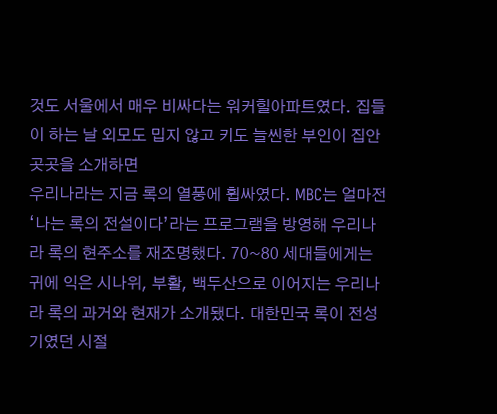것도 서울에서 매우 비싸다는 워커힐아파트였다. 집들이 하는 날 외모도 밉지 않고 키도 늘씬한 부인이 집안 곳곳을 소개하면
우리나라는 지금 록의 열풍에 휩싸였다. MBC는 얼마전 ‘나는 록의 전설이다’라는 프로그램을 방영해 우리나라 록의 현주소를 재조명했다. 70~80 세대들에게는 귀에 익은 시나위, 부활, 백두산으로 이어지는 우리나라 록의 과거와 현재가 소개됐다. 대한민국 록이 전성기였던 시절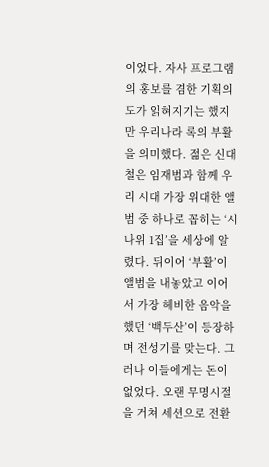이었다. 자사 프로그램의 홍보를 겸한 기획의도가 읽혀지기는 했지만 우리나라 록의 부활을 의미했다. 젊은 신대철은 임재범과 함께 우리 시대 가장 위대한 앨범 중 하나로 꼽히는 ‘시나위 1집’을 세상에 알렸다. 뒤이어 ‘부활’이 앨범을 내놓았고 이어서 가장 헤비한 음악을 했던 ‘백두산’이 등장하며 전성기를 맞는다. 그러나 이들에게는 돈이 없었다. 오랜 무명시절을 거쳐 세션으로 전환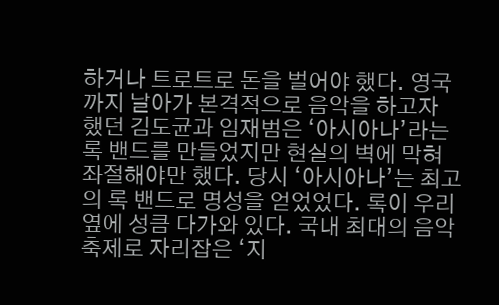하거나 트로트로 돈을 벌어야 했다. 영국까지 날아가 본격적으로 음악을 하고자 했던 김도균과 임재범은 ‘아시아나’라는 록 밴드를 만들었지만 현실의 벽에 막혀 좌절해야만 했다. 당시 ‘아시아나’는 최고의 록 밴드로 명성을 얻었었다. 록이 우리 옆에 성큼 다가와 있다. 국내 최대의 음악 축제로 자리잡은 ‘지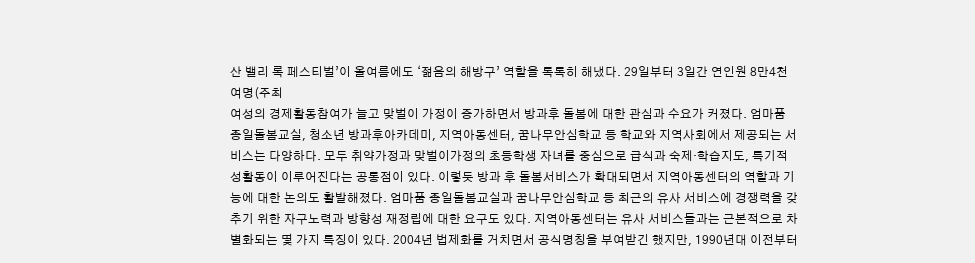산 밸리 록 페스티벌’이 올여름에도 ‘젊음의 해방구’ 역할을 톡톡히 해냈다. 29일부터 3일간 연인원 8만4천여명(주최
여성의 경제활동참여가 늘고 맞벌이 가정이 증가하면서 방과후 돌봄에 대한 관심과 수요가 커졌다. 엄마품 종일돌봄교실, 청소년 방과후아카데미, 지역아동센터, 꿈나무안심학교 등 학교와 지역사회에서 제공되는 서비스는 다양하다. 모두 취약가정과 맞벌이가정의 초등학생 자녀를 중심으로 급식과 숙제·학습지도, 특기적성활동이 이루어진다는 공통점이 있다. 이렇듯 방과 후 돌봄서비스가 확대되면서 지역아동센터의 역할과 기능에 대한 논의도 활발해졌다. 엄마품 종일돌봄교실과 꿈나무안심학교 등 최근의 유사 서비스에 경쟁력을 갖추기 위한 자구노력과 방향성 재정립에 대한 요구도 있다. 지역아동센터는 유사 서비스들과는 근본적으로 차별화되는 몇 가지 특징이 있다. 2004년 법제화를 거치면서 공식명칭을 부여받긴 했지만, 1990년대 이전부터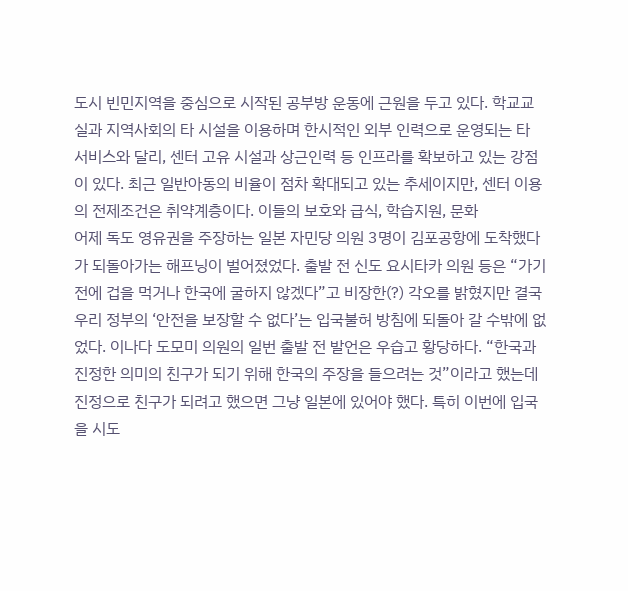도시 빈민지역을 중심으로 시작된 공부방 운동에 근원을 두고 있다. 학교교실과 지역사회의 타 시설을 이용하며 한시적인 외부 인력으로 운영되는 타 서비스와 달리, 센터 고유 시설과 상근인력 등 인프라를 확보하고 있는 강점이 있다. 최근 일반아동의 비율이 점차 확대되고 있는 추세이지만, 센터 이용의 전제조건은 취약계층이다. 이들의 보호와 급식, 학습지원, 문화
어제 독도 영유권을 주장하는 일본 자민당 의원 3명이 김포공항에 도착했다가 되돌아가는 해프닝이 벌어졌었다. 출발 전 신도 요시타카 의원 등은 “가기 전에 겁을 먹거나 한국에 굴하지 않겠다”고 비장한(?) 각오를 밝혔지만 결국 우리 정부의 ‘안전을 보장할 수 없다’는 입국불허 방침에 되돌아 갈 수밖에 없었다. 이나다 도모미 의원의 일번 출발 전 발언은 우습고 황당하다. “한국과 진정한 의미의 친구가 되기 위해 한국의 주장을 들으려는 것”이라고 했는데 진정으로 친구가 되려고 했으면 그냥 일본에 있어야 했다. 특히 이번에 입국을 시도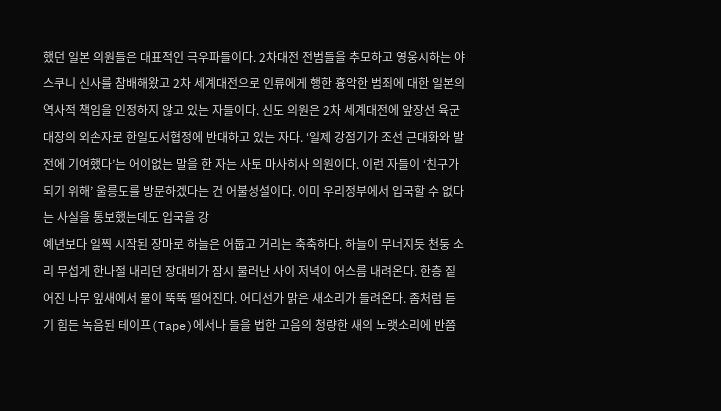했던 일본 의원들은 대표적인 극우파들이다. 2차대전 전범들을 추모하고 영웅시하는 야스쿠니 신사를 참배해왔고 2차 세계대전으로 인류에게 행한 흉악한 범죄에 대한 일본의 역사적 책임을 인정하지 않고 있는 자들이다. 신도 의원은 2차 세계대전에 앞장선 육군 대장의 외손자로 한일도서협정에 반대하고 있는 자다. ‘일제 강점기가 조선 근대화와 발전에 기여했다’는 어이없는 말을 한 자는 사토 마사히사 의원이다. 이런 자들이 ‘친구가 되기 위해’ 울릉도를 방문하겠다는 건 어불성설이다. 이미 우리정부에서 입국할 수 없다는 사실을 통보했는데도 입국을 강
예년보다 일찍 시작된 장마로 하늘은 어둡고 거리는 축축하다. 하늘이 무너지듯 천둥 소리 무섭게 한나절 내리던 장대비가 잠시 물러난 사이 저녁이 어스름 내려온다. 한층 짙어진 나무 잎새에서 물이 뚝뚝 떨어진다. 어디선가 맑은 새소리가 들려온다. 좀처럼 듣기 힘든 녹음된 테이프(Tape)에서나 들을 법한 고음의 청량한 새의 노랫소리에 반쯤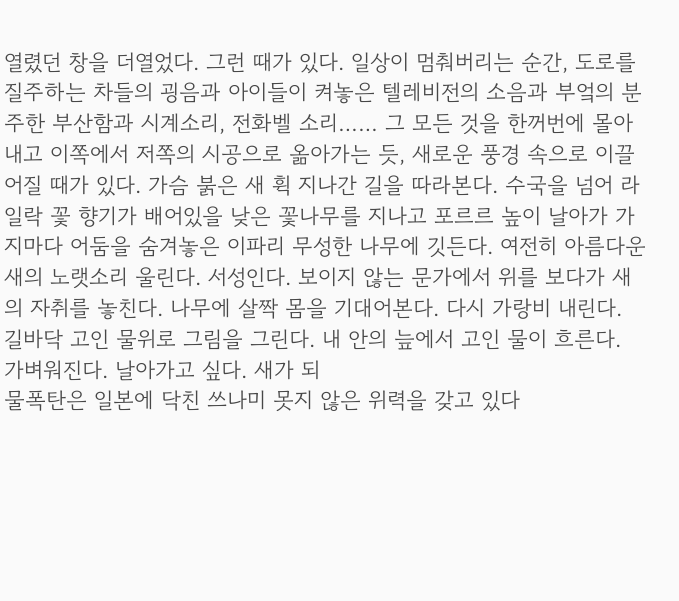열렸던 창을 더열었다. 그런 때가 있다. 일상이 멈춰버리는 순간, 도로를 질주하는 차들의 굉음과 아이들이 켜놓은 텔레비전의 소음과 부엌의 분주한 부산함과 시계소리, 전화벨 소리…… 그 모든 것을 한꺼번에 몰아내고 이쪽에서 저쪽의 시공으로 옮아가는 듯, 새로운 풍경 속으로 이끌어질 때가 있다. 가슴 붉은 새 휙 지나간 길을 따라본다. 수국을 넘어 라일락 꽃 향기가 배어있을 낮은 꽃나무를 지나고 포르르 높이 날아가 가지마다 어둠을 숨겨놓은 이파리 무성한 나무에 깃든다. 여전히 아름다운 새의 노랫소리 울린다. 서성인다. 보이지 않는 문가에서 위를 보다가 새의 자취를 놓친다. 나무에 살짝 몸을 기대어본다. 다시 가랑비 내린다. 길바닥 고인 물위로 그림을 그린다. 내 안의 늪에서 고인 물이 흐른다. 가벼워진다. 날아가고 싶다. 새가 되
물폭탄은 일본에 닥친 쓰나미 못지 않은 위력을 갖고 있다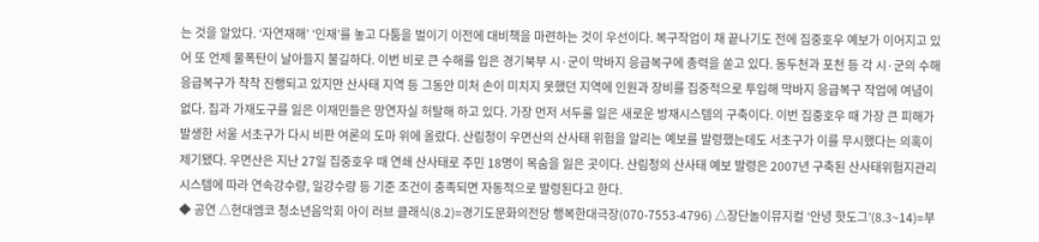는 것을 알았다. ‘자연재해’ ‘인재’를 놓고 다툼을 벌이기 이전에 대비책을 마련하는 것이 우선이다. 복구작업이 채 끝나기도 전에 집중호우 예보가 이어지고 있어 또 언제 물폭탄이 날아들지 불길하다. 이번 비로 큰 수해를 입은 경기북부 시·군이 막바지 응급복구에 총력을 쏟고 있다. 동두천과 포천 등 각 시·군의 수해 응급복구가 착착 진행되고 있지만 산사태 지역 등 그동안 미처 손이 미치지 못했던 지역에 인원과 장비를 집중적으로 투입해 막바지 응급복구 작업에 여념이 없다. 집과 가재도구를 잃은 이재민들은 망연자실 허탈해 하고 있다. 가장 먼저 서두룰 일은 새로운 방재시스템의 구축이다. 이번 집중호우 때 가장 큰 피해가 발생한 서울 서초구가 다시 비판 여론의 도마 위에 올랐다. 산림청이 우면산의 산사태 위험을 알리는 예보를 발령했는데도 서초구가 이를 무시했다는 의혹이 제기됐다. 우면산은 지난 27일 집중호우 때 연쇄 산사태로 주민 18명이 목숨을 잃은 곳이다. 산림청의 산사태 예보 발령은 2007년 구축된 산사태위험지관리시스템에 따라 연속강수량, 일강수량 등 기준 조건이 충족되면 자동적으로 발령된다고 한다.
◆ 공연 △현대엠코 청소년음악회 아이 러브 클래식(8.2)=경기도문화의전당 행복한대극장(070-7553-4796) △장단놀이뮤지컬 ‘안녕 핫도그’(8.3~14)=부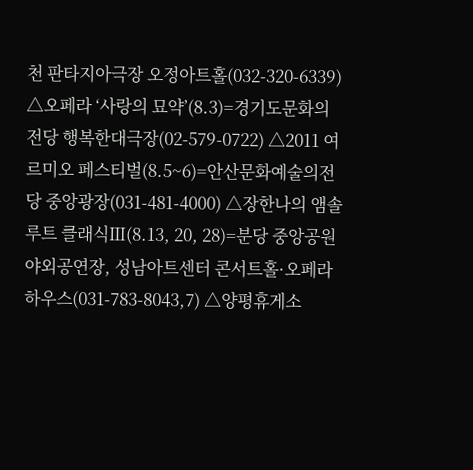천 판타지아극장 오정아트홀(032-320-6339) △오페라 ‘사랑의 묘약’(8.3)=경기도문화의전당 행복한대극장(02-579-0722) △2011 여르미오 페스티벌(8.5~6)=안산문화예술의전당 중앙광장(031-481-4000) △장한나의 앰솔루트 클래식Ⅲ(8.13, 20, 28)=분당 중앙공원 야외공연장, 성남아트센터 콘서트홀·오페라하우스(031-783-8043,7) △양평휴게소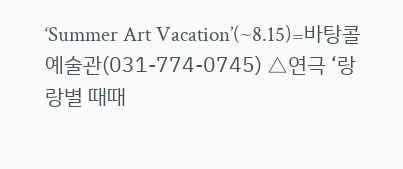‘Summer Art Vacation’(~8.15)=바탕콜예술관(031-774-0745) △연극 ‘랑랑별 때때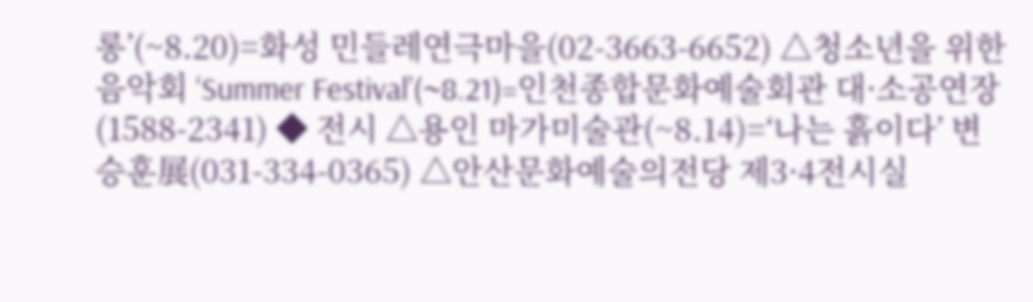롱’(~8.20)=화성 민들레연극마을(02-3663-6652) △청소년을 위한 음악회 ‘Summer Festival’(~8.21)=인천종합문화예술회관 대·소공연장(1588-2341) ◆ 전시 △용인 마가미술관(~8.14)=‘나는 흙이다’ 변승훈展(031-334-0365) △안산문화예술의전당 제3·4전시실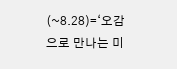(~8.28)=‘오감으로 만나는 미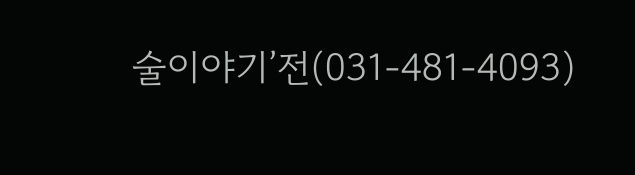술이야기’전(031-481-4093)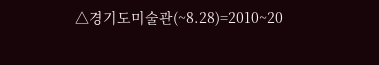△경기도미술관(~8.28)=2010~20